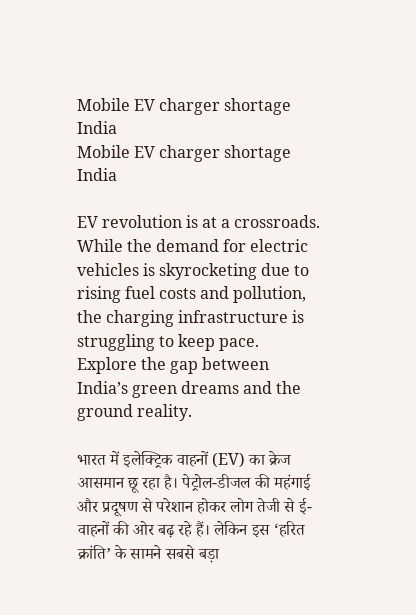Mobile EV charger shortage India
Mobile EV charger shortage India

EV revolution is at a crossroads. While the demand for electric vehicles is skyrocketing due to rising fuel costs and pollution, the charging infrastructure is struggling to keep pace. Explore the gap between India’s green dreams and the ground reality.

भारत में इलेक्ट्रिक वाहनों (EV) का क्रेज आसमान छू रहा है। पेट्रोल-डीजल की महंगाई और प्रदूषण से परेशान होकर लोग तेजी से ई-वाहनों की ओर बढ़ रहे हैं। लेकिन इस ‘हरित क्रांति’ के सामने सबसे बड़ा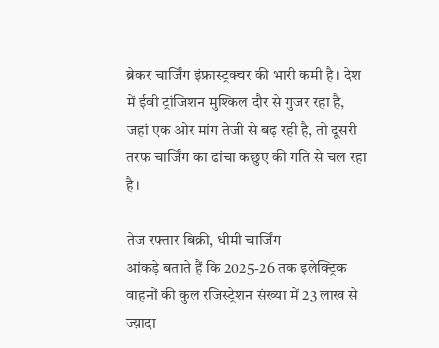ब्रेकर चार्जिंग इंफ्रास्ट्रक्चर की भारी कमी है। देश में ईवी ट्रांजिशन मुश्किल दौर से गुजर रहा है, जहां एक ओर मांग तेजी से बढ़ रही है, तो दूसरी तरफ चार्जिंग का ढांचा कछुए की गति से चल रहा है।

तेज रफ्तार बिक्री, धीमी चार्जिंग
आंकड़े बताते हैं कि 2025-26 तक इलेक्ट्रिक वाहनों की कुल रजिस्ट्रेशन संख्या में 23 लाख से ज्य़ादा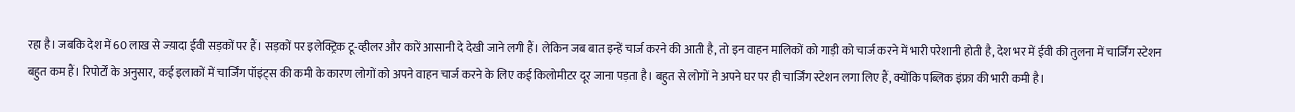रहा है। जबकि देश में 60 लाख से ज्य़ादा ईवी सड़कों पर हैं। सड़कों पर इलेक्ट्रिक टू-व्हीलर और कारें आसानी दे देखी जाने लगी हैं। लेकिन जब बात इन्हें चार्ज करने की आती है, तो इन वाहन मालिकों को गाड़ी को चार्ज करने में भारी परेशानी होती है, देश भर में ईवी की तुलना में चार्जिंग स्टेशन बहुत कम हैं। रिपोर्टों के अनुसार, कई इलाकों में चार्जिंग पॉइंट्स की कमी के कारण लोगों को अपने वाहन चार्ज करने के लिए कई किलोमीटर दूर जाना पड़ता है। बहुत से लोगों ने अपने घर पर ही चार्जिंग स्टेशन लगा लिए हैं, क्योंकि पब्लिक इंफ्रा की भारी कमी है।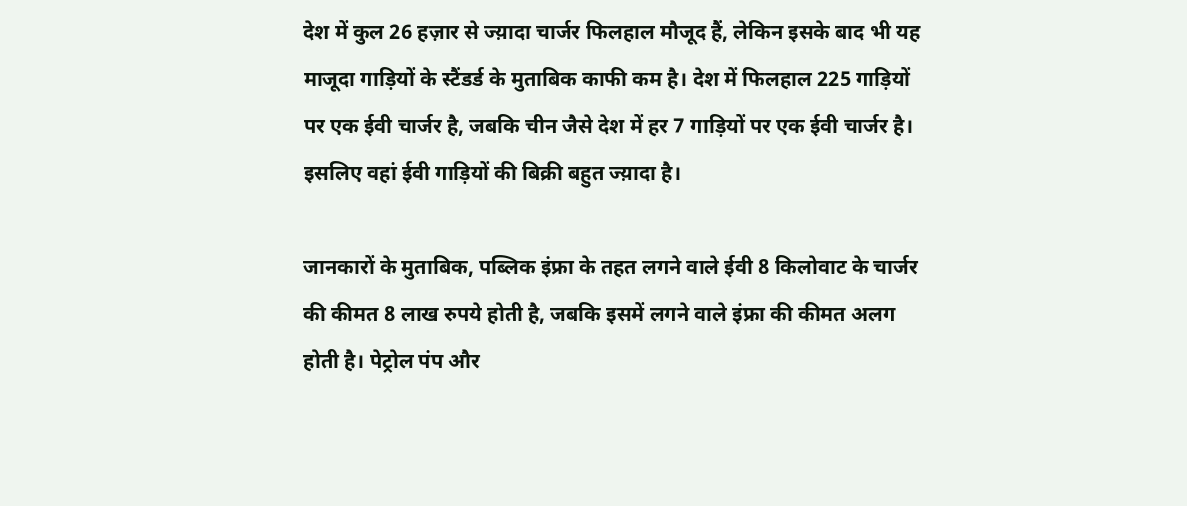देश में कुल 26 हज़ार से ज्य़ादा चार्जर फिलहाल मौजूद हैं, लेकिन इसके बाद भी यह माजूदा गाड़ियों के स्टैंडर्ड के मुताबिक काफी कम है। देश में फिलहाल 225 गाड़ियों पर एक ईवी चार्जर है, जबकि चीन जैसे देश में हर 7 गाड़ियों पर एक ईवी चार्जर है। इसलिए वहां ईवी गाड़ियों की बिक्री बहुत ज्य़ादा है।

जानकारों के मुताबिक, पब्लिक इंफ्रा के तहत लगने वाले ईवी 8 किलोवाट के चार्जर की कीमत 8 लाख रुपये होती है, जबकि इसमें लगने वाले इंफ्रा की कीमत अलग होती है। पेट्रोल पंप और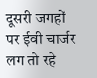दूसरी जगहों पर ईवी चार्जर लग तो रहे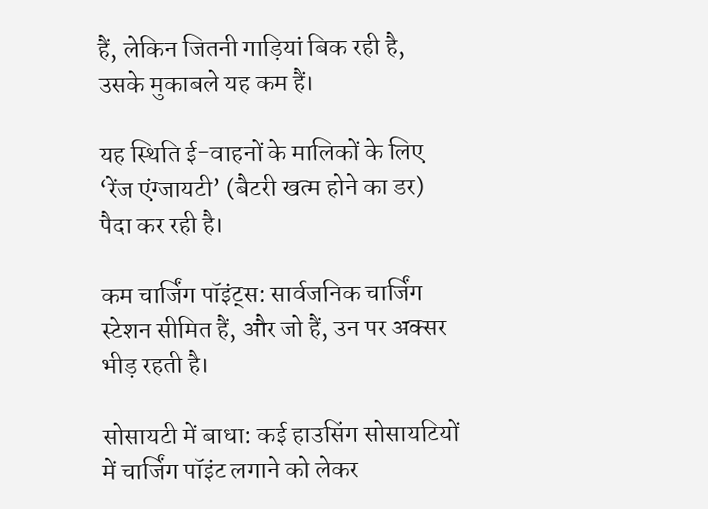हैं, लेकिन जितनी गाड़ियां बिक रही है, उसके मुकाबले यह कम हैं।

यह स्थिति ई-वाहनों के मालिकों के लिए ‘रेंज एंग्जायटी’ (बैटरी खत्म होने का डर) पैदा कर रही है।

कम चार्जिंग पॉइंट्स: सार्वजनिक चार्जिंग स्टेशन सीमित हैं, और जो हैं, उन पर अक्सर भीड़ रहती है।

सोसायटी में बाधा: कई हाउसिंग सोसायटियों में चार्जिंग पॉइंट लगाने को लेकर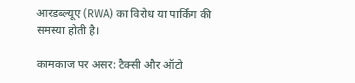आरडब्ल्यूए (RWA) का विरोध या पार्किंग की समस्या होती है।

कामकाज पर असर: टैक्सी और ऑटो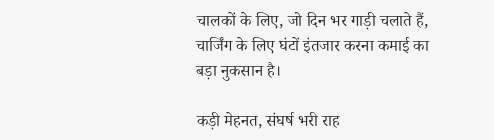चालकों के लिए, जो दिन भर गाड़ी चलाते हैं, चार्जिंग के लिए घंटों इंतजार करना कमाई का बड़ा नुकसान है।

कड़ी मेहनत, संघर्ष भरी राह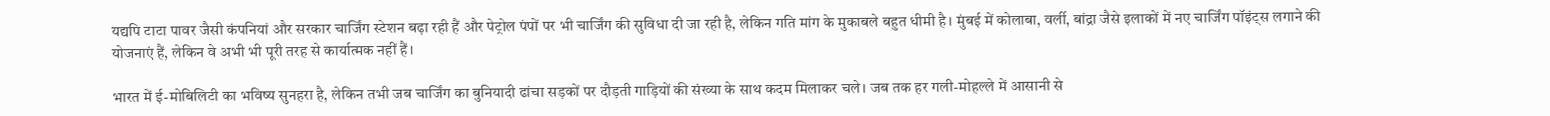यद्यपि टाटा पावर जैसी कंपनियां और सरकार चार्जिंग स्टेशन बढ़ा रही हैं और पेट्रोल पंपों पर भी चार्जिंग की सुविधा दी जा रही है, लेकिन गति मांग के मुकाबले बहुत धीमी है। मुंबई में कोलाबा, वर्ली, बांद्रा जैसे इलाकों में नए चार्जिंग पॉइंट्स लगाने की योजनाएं हैं, लेकिन वे अभी भी पूरी तरह से कार्यात्मक नहीं हैं।

भारत में ई-मोबिलिटी का भविष्य सुनहरा है, लेकिन तभी जब चार्जिंग का बुनियादी ढांचा सड़कों पर दौड़ती गाड़ियों की संख्या के साथ कदम मिलाकर चले। जब तक हर गली-मोहल्ले में आसानी से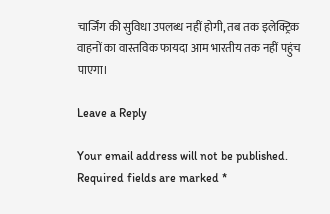चार्जिंग की सुविधा उपलब्ध नहीं होगी, तब तक इलेक्ट्रिक वाहनों का वास्तविक फायदा आम भारतीय तक नहीं पहुंच पाएगा।

Leave a Reply

Your email address will not be published. Required fields are marked *